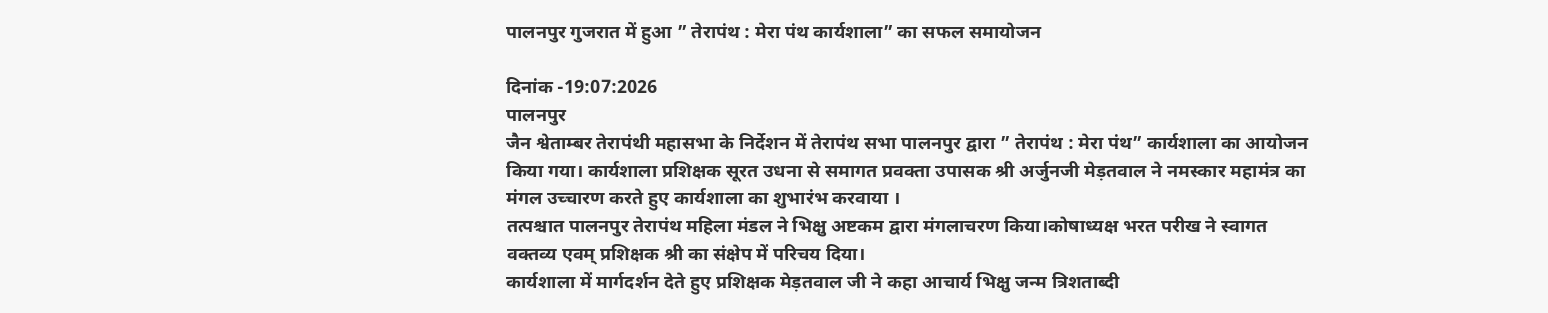पालनपुर गुजरात में हुआ ” तेरापंथ : मेरा पंथ कार्यशाला” का सफल समायोजन

दिनांक -19:07:2026
पालनपुर
जैन श्वेताम्बर तेरापंथी महासभा के निर्देशन में तेरापंथ सभा पालनपुर द्वारा ” तेरापंथ : मेरा पंथ” कार्यशाला का आयोजन किया गया। कार्यशाला प्रशिक्षक सूरत उधना से समागत प्रवक्ता उपासक श्री अर्जुनजी मेड़तवाल ने नमस्कार महामंत्र का मंगल उच्चारण करते हुए कार्यशाला का शुभारंभ करवाया ।
तत्पश्चात पालनपुर तेरापंथ महिला मंडल ने भिक्षु अष्टकम द्वारा मंगलाचरण किया।कोषाध्यक्ष भरत परीख ने स्वागत वक्तव्य एवम् प्रशिक्षक श्री का संक्षेप में परिचय दिया।
कार्यशाला में मार्गदर्शन देते हुए प्रशिक्षक मेड़तवाल जी ने कहा आचार्य भिक्षु जन्म त्रिशताब्दी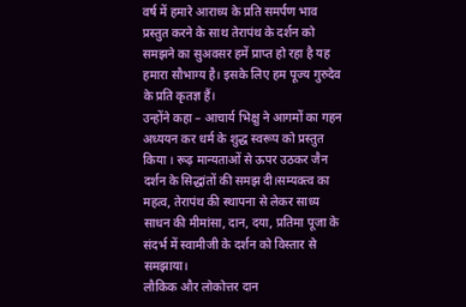वर्ष में हमारे आराध्य के प्रति समर्पण भाव प्रस्तुत करने के साथ तेरापंथ के दर्शन को समझने का सुअवसर हमें प्राप्त हो रहा है यह हमारा सौभाग्य है। इसके लिए हम पूज्य गुरुदेव के प्रति कृतज्ञ हैं।
उन्होंने कहा – आचार्य भिक्षु ने आगमों का गहन अध्ययन कर धर्म के शुद्ध स्वरूप को प्रस्तुत किया । रूढ़ मान्यताओं से ऊपर उठकर जैन दर्शन के सिद्धांतों की समझ दी।सम्यक्त्व का महत्व, तेरापंथ की स्थापना से लेकर साध्य साधन की मीमांसा, दान, दया, प्रतिमा पूजा के संदर्भ में स्वामीजी के दर्शन को विस्तार से समझाया।
लौकिक और लोकोत्तर दान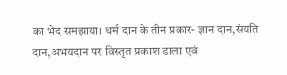का भेद समझाया। धर्म दान के तीन प्रकार- ज्ञान दान,संयति दान,अभयदान पर विस्तृत प्रकाश डाला एवं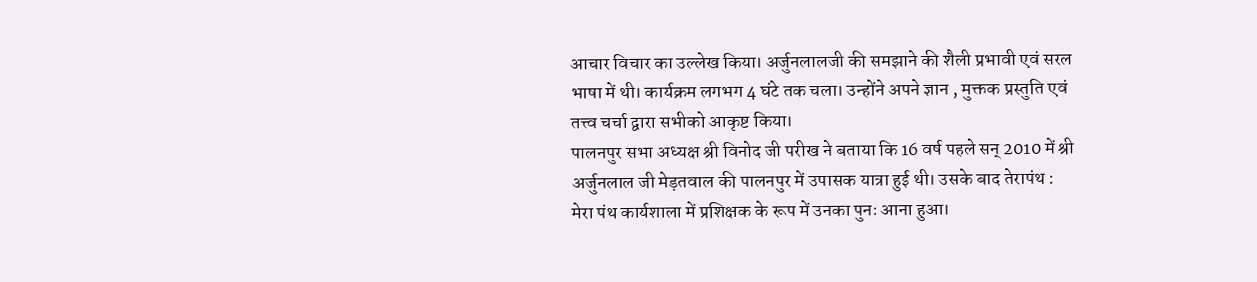आचार विचार का उल्लेख किया। अर्जुनलालजी की समझाने की शैली प्रभावी एवं सरल भाषा में थी। कार्यक्रम लगभग 4 घंटे तक चला। उन्होंने अपने ज्ञान , मुक्तक प्रस्तुति एवं तत्त्व चर्चा द्वारा सभीको आकृष्ट किया।
पालनपुर सभा अध्यक्ष श्री विनोद जी परीख ने बताया कि 16 वर्ष पहले सन् 2010 में श्री अर्जुनलाल जी मेड़तवाल की पालनपुर में उपासक यात्रा हुई थी। उसके बाद तेरापंथ : मेरा पंथ कार्यशाला में प्रशिक्षक के रूप में उनका पुनः आना हुआ।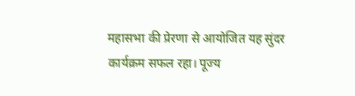महासभा की प्रेरणा से आयोजित यह सुंदर कार्यक्रम सफल रहा। पूज्य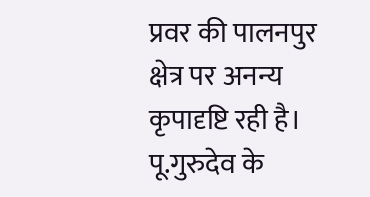प्रवर की पालनपुर क्षेत्र पर अनन्य कृपादृष्टि रही है। पू.गुरुदेव के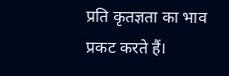प्रति कृतज्ञता का भाव प्रकट करते हैं।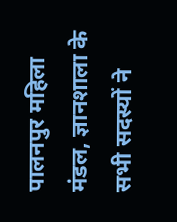पालनपुर महिला मंडल, ज्ञानशाला के सभी सदस्यों ने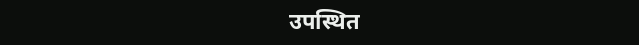उपस्थित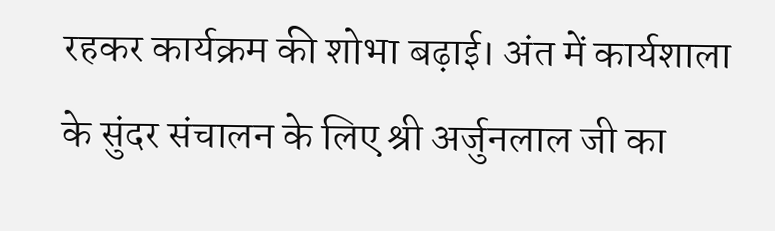रहकर कार्यक्रम की शोभा बढ़ाई। अंत में कार्यशाला के सुंदर संचालन के लिए श्री अर्जुनलाल जी का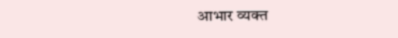आभार व्यक्त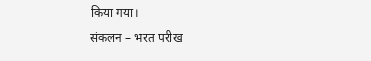किया गया।
संकलन – भरत परीख